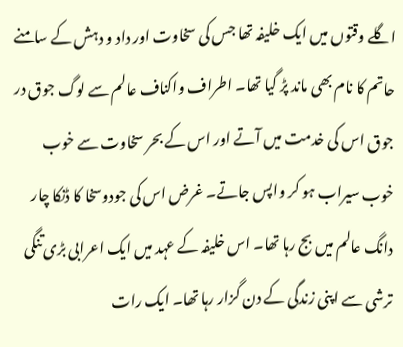اگلے وقتوں میں ایک خلیفہ تھا جس کی سخاوت اور داد و دہش کے سامنے حاتم کا نام بھی ماند پڑ گیا تھا۔ اطراف واکناف عالم سے لوگ جوق در جوق اس کی خدمت میں آتے اور اس کے بحر سخاوت سے خوب خوب سیراب ہو کر واپس جاتے۔ غرض اس کی جودوسخا کا ڈنکا چار دانگ عالم میں بج رہا تھا۔ اس خلیفہ کے عہد میں ایک اعرابی بڑی تنگی ترشی سے اپنی زندگی کے دن گزار رہا تھا۔ ایک رات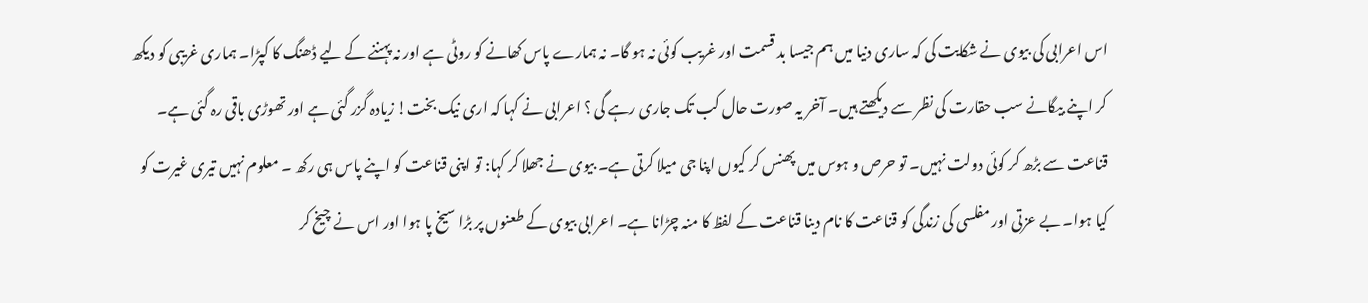اس اعرابی کی بیوی نے شکایت کی کہ ساری دنیا میں ہم جیسا بد قسمت اور غریب کوئی نہ ہو گا۔ نہ ہمارے پاس کھانے کو روٹی ہے اور نہ پہننے کے لیے ڈھنگ کا کپڑا۔ ہماری غریبی کو دیکھ کر اپنے بیگانے سب حقارت کی نظر سے دیکھتے ہیں۔ آخر یہ صورت حال کب تک جاری رہے گی ؟ اعرابی نے کہا کہ اری نیک بخت! زیادہ گزر گئی ہے اور تھوڑی باقی رہ گئی ہے۔ قناعت سے بڑھ کر کوئی دولت نہیں۔ تو حرص و ہوس میں پھنس کر کیوں اپنا جی میلا کرتی ہے۔ بیوی نے جھلا کر کہا: تو اپنی قناعت کو اپنے پاس ہی رکھ ۔ معلوم نہیں تیری غیرت کو کیا ہوا۔ بے عزتی اور مفلسی کی زندگی کو قناعت کا نام دینا قناعت کے لفظ کا منہ چڑانا ہے۔ اعرابی بیوی کے طعنوں پر بڑا سیخ پا ہوا اور اس نے چیخ کر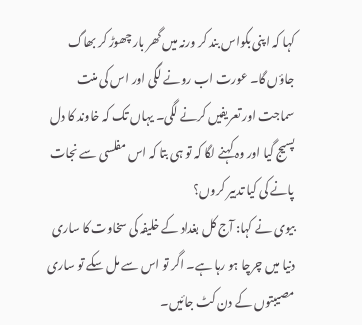کہا کہ اپنی بکواس بند کر ورنہ میں گھر بار چھوڑ کر بھاگ جاؤں گا۔ عورت اب رونے لگی اور اس کی منت سماجت اور تعریفیں کرنے لگی۔ یہاں تک کہ خاوند کا دل پسیج گیا اور وہ کہنے لگا کہ تو ہی بتا کہ اس مفلسی سے نجات پانے کی کیا تدبیر کروں؟
بیوی نے کہا: آج کل بغداد کے خلیفہ کی سخاوت کا ساری دنیا میں چرچا ہو رہا ہے۔ اگر تو اس سے مل سکے تو ساری مصیبتوں کے دن کٹ جائیں۔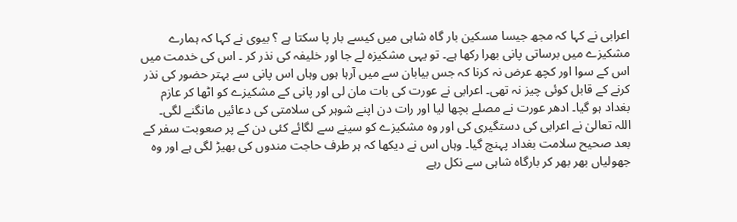اعرابی نے کہا کہ مجھ جیسا مسکین بار گاہ شاہی میں کیسے بار پا سکتا ہے ؟ بیوی نے کہا کہ ہمارے مشکیزے میں برساتی پانی بھرا رکھا ہے۔ تو یہی مشکیزہ لے جا اور خلیفہ کی نذر کر ۔ اس کی خدمت میں اس کے سوا اور کچھ عرض نہ کرنا کہ جس بیابان سے میں آرہا ہوں وہاں اس پانی سے بہتر حضور کی نذر کرنے کے قابل کوئی چیز نہ تھی۔ اعرابی نے عورت کی بات مان لی اور پانی کے مشکیزے کو اٹھا کر عازم بغداد ہو گیا۔ ادھر عورت نے مصلے بچھا لیا اور رات دن اپنے شوہر کی سلامتی کی دعائیں مانگنے لگی۔ اللہ تعالیٰ نے اعرابی کی دستگیری کی اور وہ مشکیزے کو سینے سے لگائے کئی دن کے پر صعوبت سفر کے بعد صحیح سلامت بغداد پہنچ گیا۔ وہاں اس نے دیکھا کہ ہر طرف حاجت مندوں کی بھیڑ لگی ہے اور وہ جھولیاں بھر بھر کر بارگاہ شاہی سے نکل رہے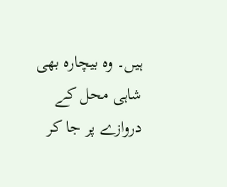ہیں۔ وہ بیچارہ بھی شاہی محل کے دروازے پر جا کر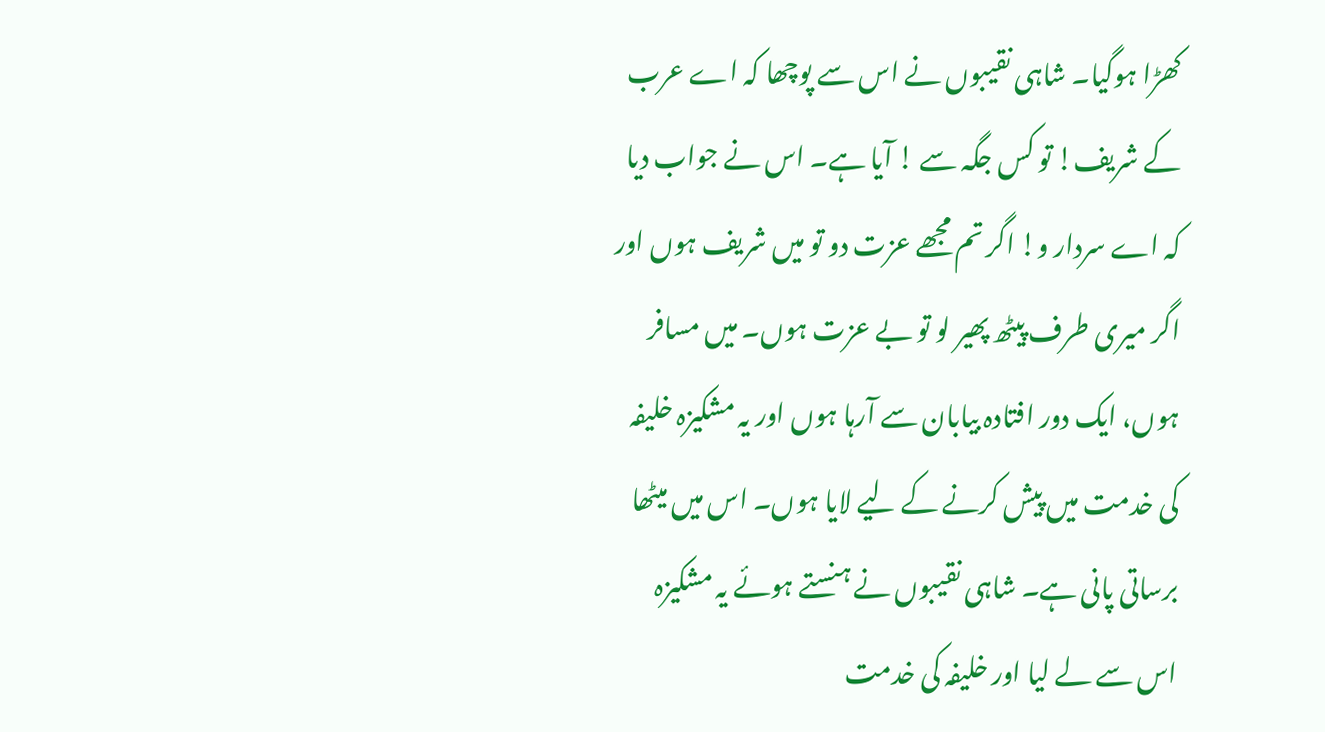کھڑا ہوگیا۔ شاہی نقیبوں نے اس سے پوچھا کہ اے عرب کے شریف! تو کس جگہ سے ! آیا ہے۔ اس نے جواب دیا کہ اے سردار و! اگر تم مجھے عزت دو تو میں شریف ہوں اور اگر میری طرف پیٹھ پھیر لو تو بے عزت ہوں۔ میں مسافر ہوں، ایک دور افتادہ بیابان سے آرہا ہوں اور یہ مشکیزہ خلیفہ کی خدمت میں پیش کرنے کے لیے لایا ہوں۔ اس میں میٹھا برساتی پانی ہے۔ شاہی نقیبوں نے ہنستے ہوئے یہ مشکیزہ اس سے لے لیا اور خلیفہ کی خدمت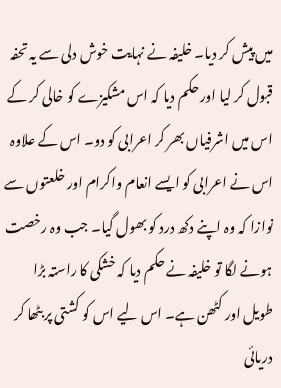میں پیش کر دیا۔ خلیفہ نے نہایت خوش دلی سے یہ تحفہ قبول کر لیا اور حکم دیا کہ اس مشکیزے کو خالی کر کے اس میں اشرفیاں بھر کر اعرابی کو دو۔ اس کے علاوہ اس نے اعرابی کو ایسے انعام واکرام اور خلعتوں سے نوازا کہ وہ اپنے دکھ درد کو بھول گیا۔ جب وہ رخصت ہونے لگا تو خلیفہ نے حکم دیا کہ خشکی کا راستہ بڑا طویل اور کٹھن ہے۔ اس لیے اس کو کشتی پر بٹھا کر دریائی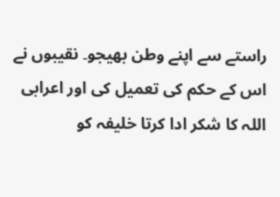راستے سے اپنے وطن بھیجو۔ نقیبوں نے اس کے حکم کی تعمیل کی اور اعرابی اللہ کا شکر ادا کرتا خلیفہ کو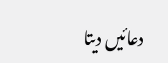دعائیں دیتا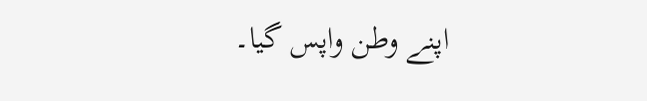اپنے وطن واپس گیا۔